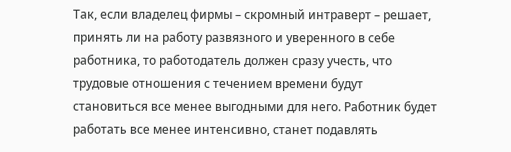Так, если владелец фирмы – скромный интраверт – решает, принять ли на работу развязного и уверенного в себе работника, то работодатель должен сразу учесть, что трудовые отношения с течением времени будут становиться все менее выгодными для него. Работник будет работать все менее интенсивно, станет подавлять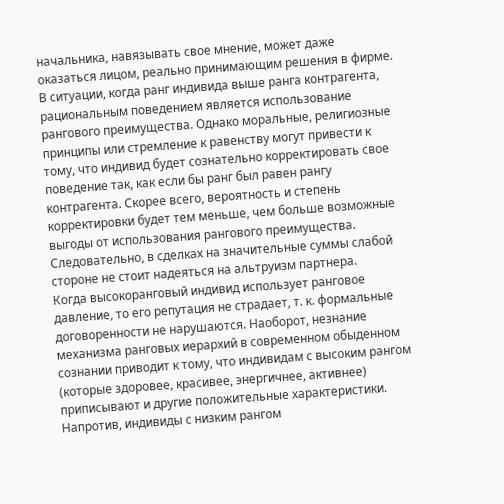начальника, навязывать свое мнение, может даже оказаться лицом, реально принимающим решения в фирме.
В ситуации, когда ранг индивида выше ранга контрагента, рациональным поведением является использование рангового преимущества. Однако моральные, религиозные принципы или стремление к равенству могут привести к тому, что индивид будет сознательно корректировать свое поведение так, как если бы ранг был равен рангу контрагента. Скорее всего, вероятность и степень корректировки будет тем меньше, чем больше возможные выгоды от использования рангового преимущества. Следовательно, в сделках на значительные суммы слабой стороне не стоит надеяться на альтруизм партнера.
Когда высокоранговый индивид использует ранговое давление, то его репутация не страдает, т. к. формальные договоренности не нарушаются. Наоборот, незнание механизма ранговых иерархий в современном обыденном сознании приводит к тому, что индивидам с высоким рангом (которые здоровее, красивее, энергичнее, активнее) приписывают и другие положительные характеристики. Напротив, индивиды с низким рангом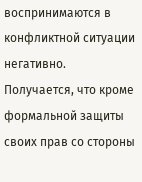воспринимаются в конфликтной ситуации негативно. Получается, что кроме формальной защиты своих прав со стороны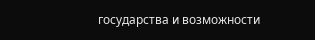государства и возможности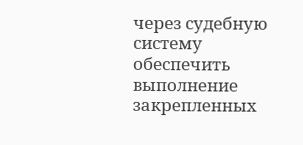через судебную систему обеспечить выполнение закрепленных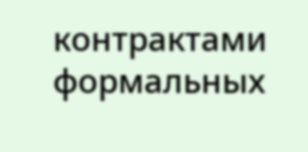контрактами формальных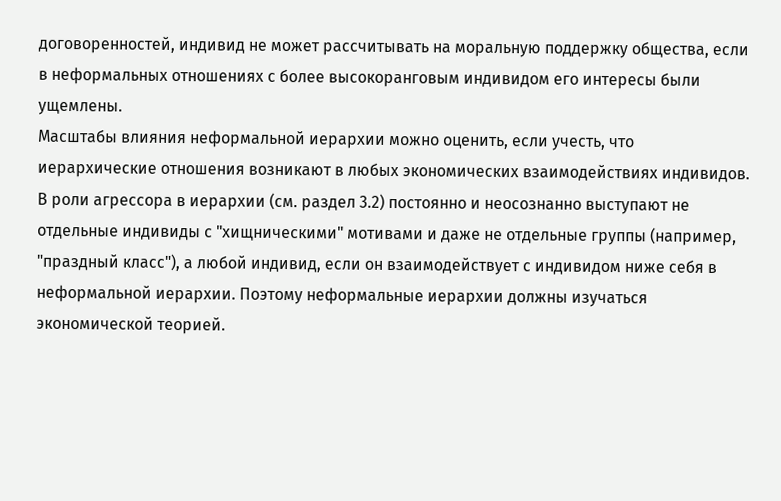договоренностей, индивид не может рассчитывать на моральную поддержку общества, если в неформальных отношениях с более высокоранговым индивидом его интересы были ущемлены.
Масштабы влияния неформальной иерархии можно оценить, если учесть, что иерархические отношения возникают в любых экономических взаимодействиях индивидов. В роли агрессора в иерархии (см. раздел 3.2) постоянно и неосознанно выступают не отдельные индивиды с "хищническими" мотивами и даже не отдельные группы (например, "праздный класс"), а любой индивид, если он взаимодействует с индивидом ниже себя в неформальной иерархии. Поэтому неформальные иерархии должны изучаться экономической теорией.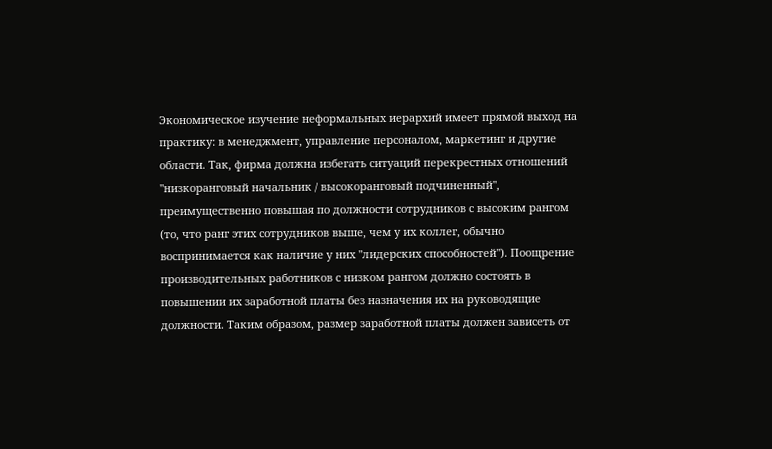Экономическое изучение неформальных иерархий имеет прямой выход на практику: в менеджмент, управление персоналом, маркетинг и другие области. Так, фирма должна избегать ситуаций перекрестных отношений "низкоранговый начальник / высокоранговый подчиненный", преимущественно повышая по должности сотрудников с высоким рангом (то, что ранг этих сотрудников выше, чем у их коллег, обычно воспринимается как наличие у них "лидерских способностей"). Поощрение производительных работников с низком рангом должно состоять в повышении их заработной платы без назначения их на руководящие должности. Таким образом, размер заработной платы должен зависеть от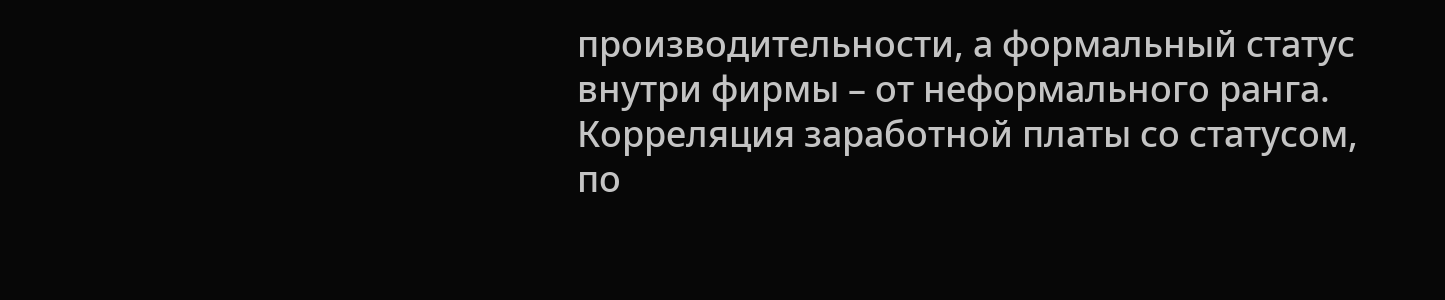производительности, а формальный статус внутри фирмы – от неформального ранга. Корреляция заработной платы со статусом, по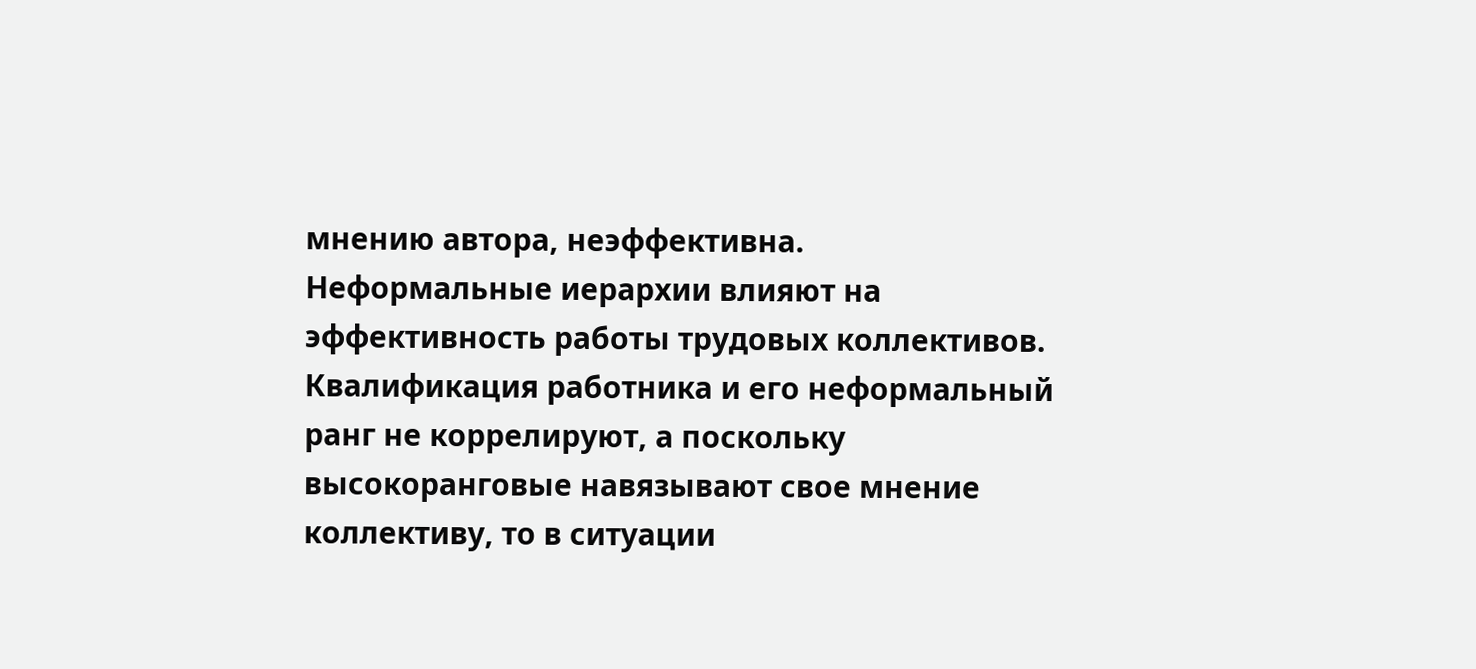мнению автора, неэффективна.
Неформальные иерархии влияют на эффективность работы трудовых коллективов. Квалификация работника и его неформальный ранг не коррелируют, а поскольку высокоранговые навязывают свое мнение коллективу, то в ситуации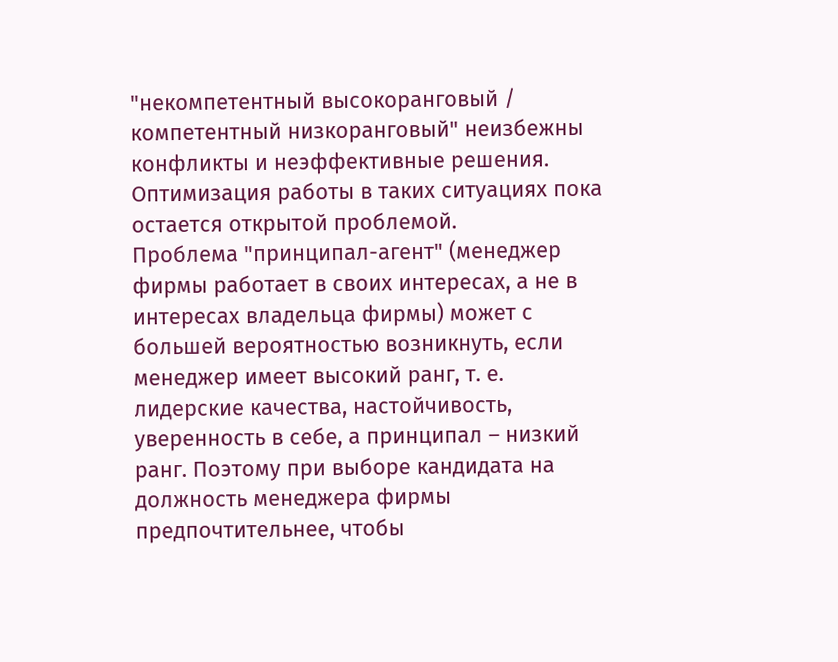"некомпетентный высокоранговый / компетентный низкоранговый" неизбежны конфликты и неэффективные решения. Оптимизация работы в таких ситуациях пока остается открытой проблемой.
Проблема "принципал-агент" (менеджер фирмы работает в своих интересах, а не в интересах владельца фирмы) может с большей вероятностью возникнуть, если менеджер имеет высокий ранг, т. е. лидерские качества, настойчивость, уверенность в себе, а принципал – низкий ранг. Поэтому при выборе кандидата на должность менеджера фирмы предпочтительнее, чтобы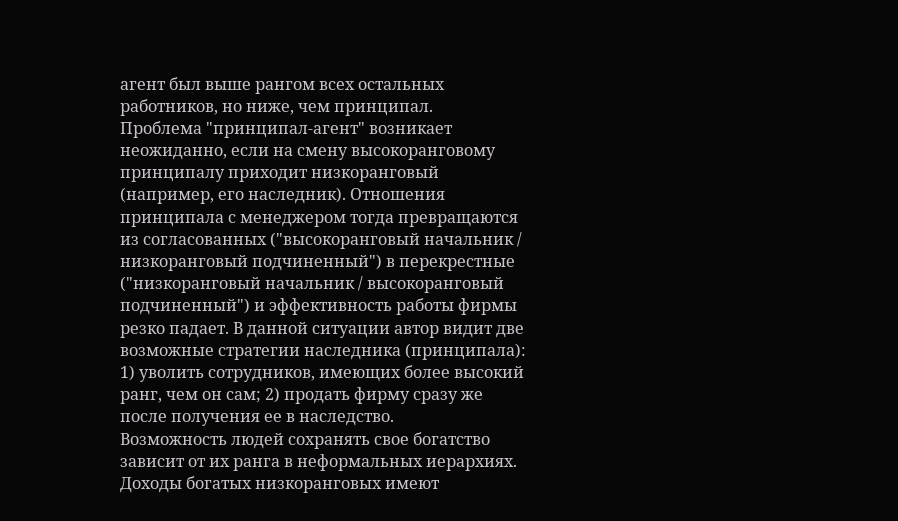агент был выше рангом всех остальных работников, но ниже, чем принципал.
Проблема "принципал-агент" возникает неожиданно, если на смену высокоранговому принципалу приходит низкоранговый (например, его наследник). Отношения принципала с менеджером тогда превращаются из согласованных ("высокоранговый начальник / низкоранговый подчиненный") в перекрестные ("низкоранговый начальник / высокоранговый подчиненный") и эффективность работы фирмы резко падает. В данной ситуации автор видит две возможные стратегии наследника (принципала): 1) уволить сотрудников, имеющих более высокий ранг, чем он сам; 2) продать фирму сразу же после получения ее в наследство.
Возможность людей сохранять свое богатство зависит от их ранга в неформальных иерархиях. Доходы богатых низкоранговых имеют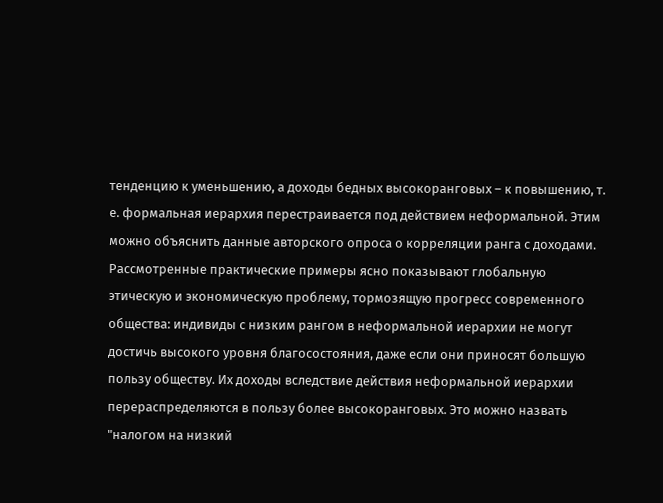тенденцию к уменьшению, а доходы бедных высокоранговых – к повышению, т. е. формальная иерархия перестраивается под действием неформальной. Этим можно объяснить данные авторского опроса о корреляции ранга с доходами.
Рассмотренные практические примеры ясно показывают глобальную этическую и экономическую проблему, тормозящую прогресс современного общества: индивиды с низким рангом в неформальной иерархии не могут достичь высокого уровня благосостояния, даже если они приносят большую пользу обществу. Их доходы вследствие действия неформальной иерархии перераспределяются в пользу более высокоранговых. Это можно назвать "налогом на низкий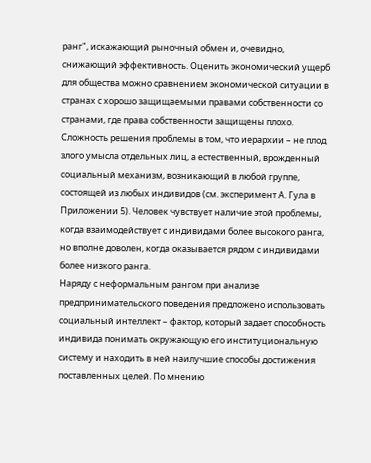ранг", искажающий рыночный обмен и, очевидно, снижающий эффективность. Оценить экономический ущерб для общества можно сравнением экономической ситуации в странах с хорошо защищаемыми правами собственности со странами, где права собственности защищены плохо. Сложность решения проблемы в том, что иерархии – не плод злого умысла отдельных лиц, а естественный, врожденный социальный механизм, возникающий в любой группе, состоящей из любых индивидов (см. эксперимент А. Гула в Приложении 5). Человек чувствует наличие этой проблемы, когда взаимодействует с индивидами более высокого ранга, но вполне доволен, когда оказывается рядом с индивидами более низкого ранга.
Наряду с неформальным рангом при анализе предпринимательского поведения предложено использовать социальный интеллект – фактор, который задает способность индивида понимать окружающую его институциональную систему и находить в ней наилучшие способы достижения поставленных целей. По мнению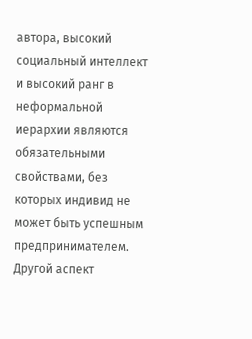автора, высокий социальный интеллект и высокий ранг в неформальной иерархии являются обязательными свойствами, без которых индивид не может быть успешным предпринимателем.
Другой аспект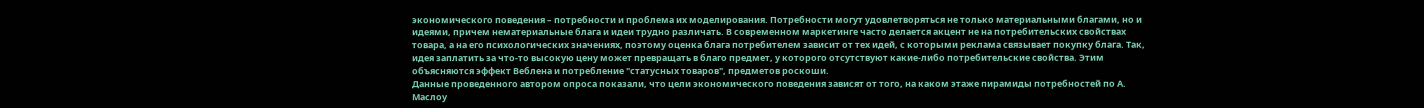экономического поведения – потребности и проблема их моделирования. Потребности могут удовлетворяться не только материальными благами, но и идеями, причем нематериальные блага и идеи трудно различать. В современном маркетинге часто делается акцент не на потребительских свойствах товара, а на его психологических значениях, поэтому оценка блага потребителем зависит от тех идей, с которыми реклама связывает покупку блага. Так, идея заплатить за что-то высокую цену может превращать в благо предмет, у которого отсутствуют какие-либо потребительские свойства. Этим объясняются эффект Веблена и потребление "статусных товаров", предметов роскоши.
Данные проведенного автором опроса показали, что цели экономического поведения зависят от того, на каком этаже пирамиды потребностей по А. Маслоу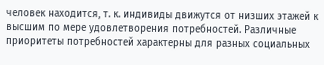человек находится, т. к. индивиды движутся от низших этажей к высшим по мере удовлетворения потребностей. Различные приоритеты потребностей характерны для разных социальных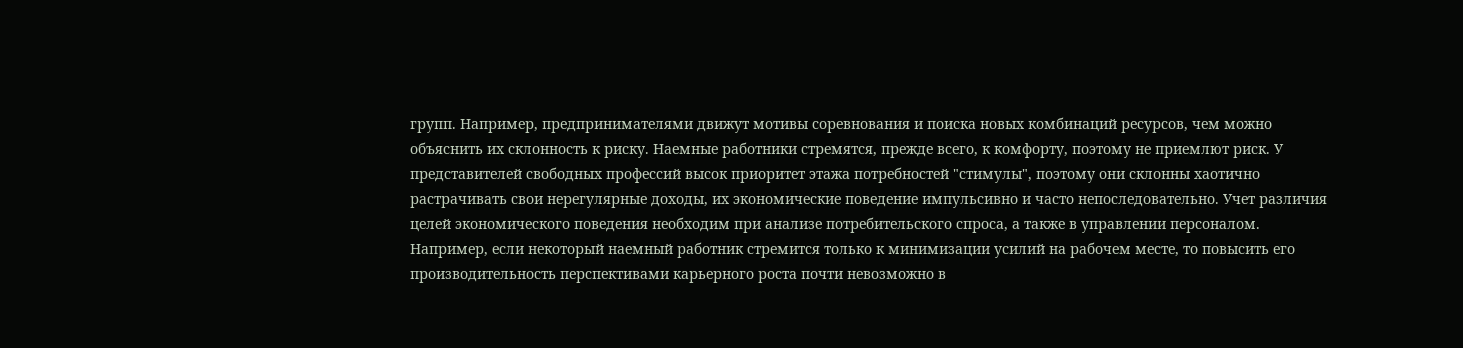групп. Например, предпринимателями движут мотивы соревнования и поиска новых комбинаций ресурсов, чем можно объяснить их склонность к риску. Наемные работники стремятся, прежде всего, к комфорту, поэтому не приемлют риск. У представителей свободных профессий высок приоритет этажа потребностей "стимулы", поэтому они склонны хаотично растрачивать свои нерегулярные доходы, их экономические поведение импульсивно и часто непоследовательно. Учет различия целей экономического поведения необходим при анализе потребительского спроса, а также в управлении персоналом. Например, если некоторый наемный работник стремится только к минимизации усилий на рабочем месте, то повысить его производительность перспективами карьерного роста почти невозможно в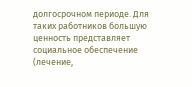долгосрочном периоде. Для таких работников большую ценность представляет социальное обеспечение (лечение,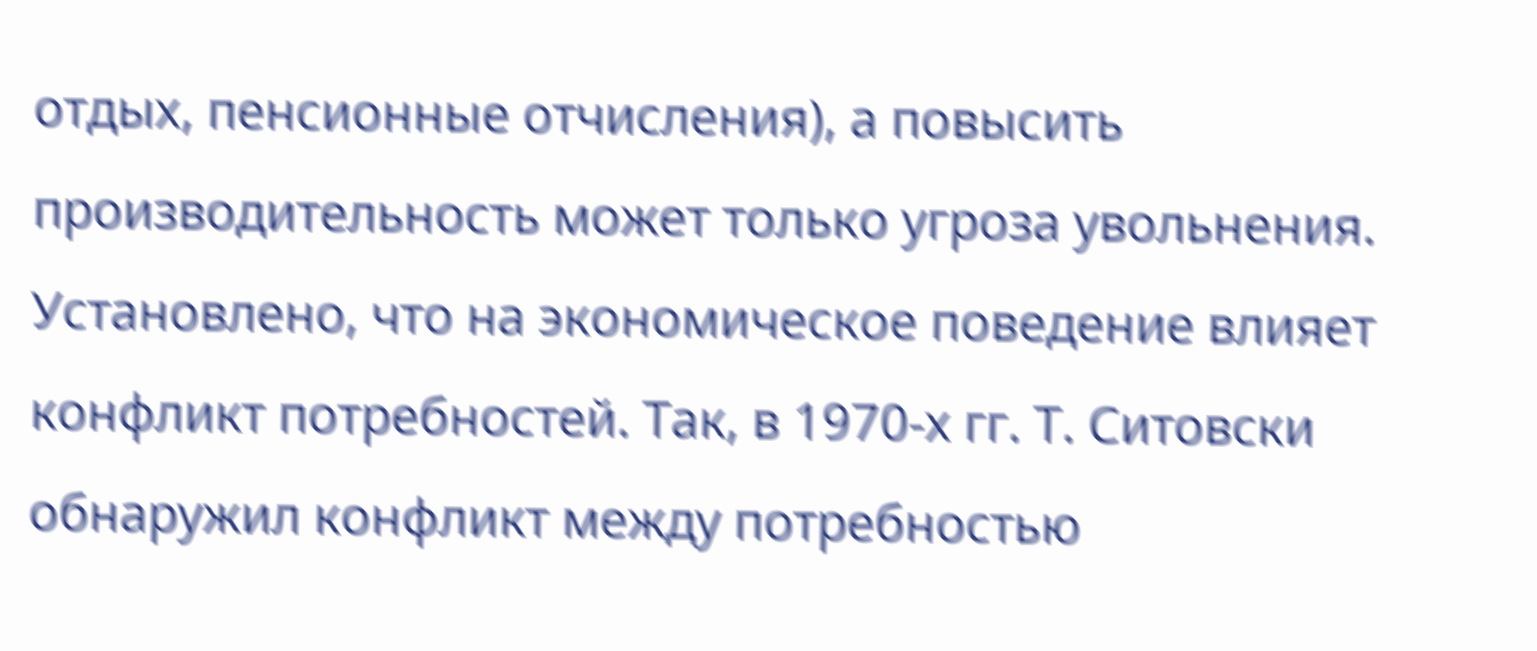отдых, пенсионные отчисления), а повысить производительность может только угроза увольнения.
Установлено, что на экономическое поведение влияет конфликт потребностей. Так, в 1970-х гг. Т. Ситовски обнаружил конфликт между потребностью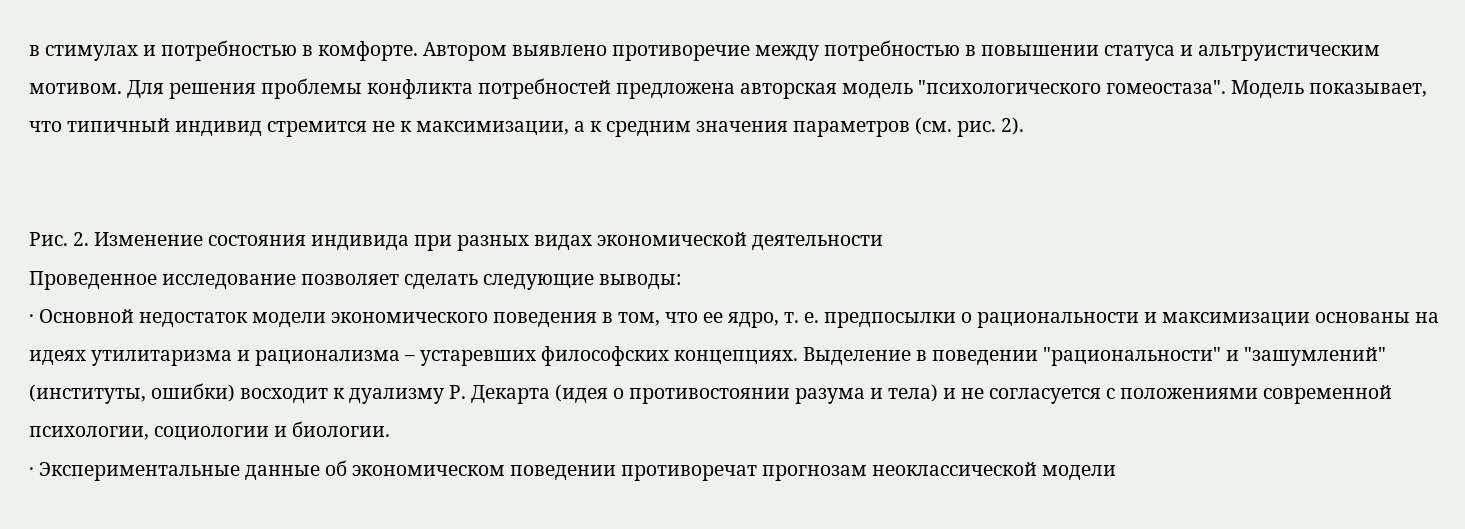в стимулах и потребностью в комфорте. Автором выявлено противоречие между потребностью в повышении статуса и альтруистическим мотивом. Для решения проблемы конфликта потребностей предложена авторская модель "психологического гомеостаза". Модель показывает, что типичный индивид стремится не к максимизации, а к средним значения параметров (см. рис. 2).


Рис. 2. Изменение состояния индивида при разных видах экономической деятельности
Проведенное исследование позволяет сделать следующие выводы:
· Основной недостаток модели экономического поведения в том, что ее ядро, т. е. предпосылки о рациональности и максимизации основаны на идеях утилитаризма и рационализма – устаревших философских концепциях. Выделение в поведении "рациональности" и "зашумлений" (институты, ошибки) восходит к дуализму Р. Декарта (идея о противостоянии разума и тела) и не согласуется с положениями современной психологии, социологии и биологии.
· Экспериментальные данные об экономическом поведении противоречат прогнозам неоклассической модели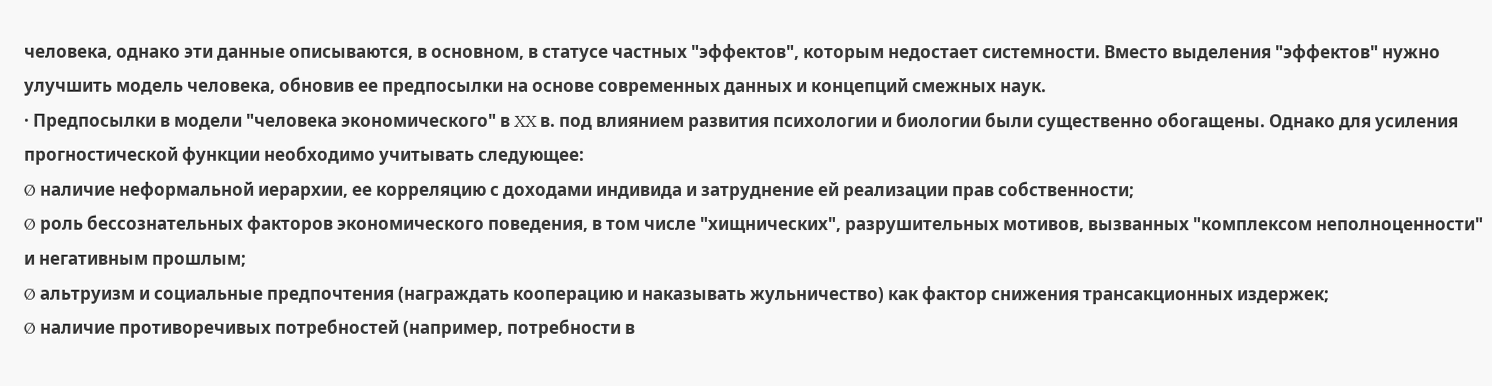человека, однако эти данные описываются, в основном, в статусе частных "эффектов", которым недостает системности. Вместо выделения "эффектов" нужно улучшить модель человека, обновив ее предпосылки на основе современных данных и концепций смежных наук.
· Предпосылки в модели "человека экономического" в XX в. под влиянием развития психологии и биологии были существенно обогащены. Однако для усиления прогностической функции необходимо учитывать следующее:
Ø наличие неформальной иерархии, ее корреляцию с доходами индивида и затруднение ей реализации прав собственности;
Ø роль бессознательных факторов экономического поведения, в том числе "хищнических", разрушительных мотивов, вызванных "комплексом неполноценности" и негативным прошлым;
Ø альтруизм и социальные предпочтения (награждать кооперацию и наказывать жульничество) как фактор снижения трансакционных издержек;
Ø наличие противоречивых потребностей (например, потребности в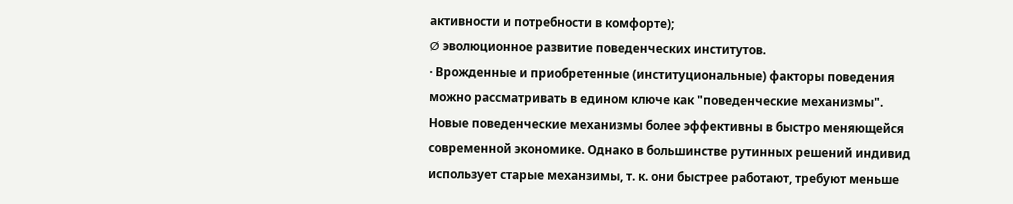активности и потребности в комфорте);
Ø эволюционное развитие поведенческих институтов.
· Врожденные и приобретенные (институциональные) факторы поведения можно рассматривать в едином ключе как "поведенческие механизмы". Новые поведенческие механизмы более эффективны в быстро меняющейся современной экономике. Однако в большинстве рутинных решений индивид использует старые механзимы, т. к. они быстрее работают, требуют меньше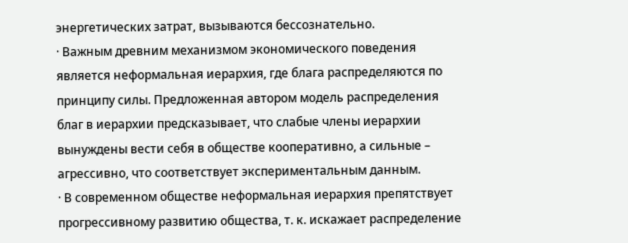энергетических затрат, вызываются бессознательно.
· Важным древним механизмом экономического поведения является неформальная иерархия, где блага распределяются по принципу силы. Предложенная автором модель распределения благ в иерархии предсказывает, что слабые члены иерархии вынуждены вести себя в обществе кооперативно, а сильные – агрессивно, что соответствует экспериментальным данным.
· В современном обществе неформальная иерархия препятствует прогрессивному развитию общества, т. к. искажает распределение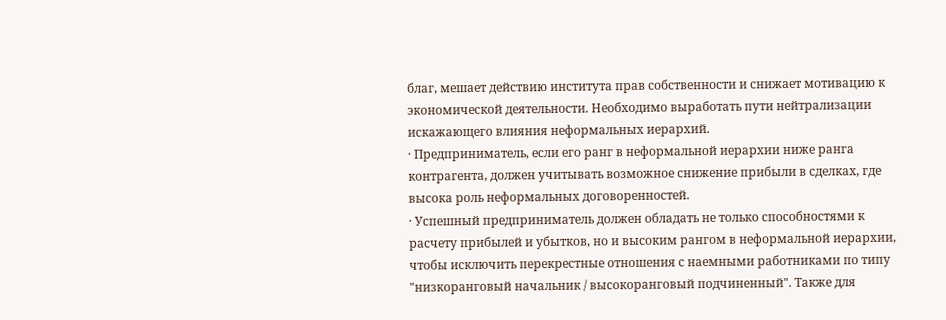благ, мешает действию института прав собственности и снижает мотивацию к экономической деятельности. Необходимо выработать пути нейтрализации искажающего влияния неформальных иерархий.
· Предприниматель, если его ранг в неформальной иерархии ниже ранга контрагента, должен учитывать возможное снижение прибыли в сделках, где высока роль неформальных договоренностей.
· Успешный предприниматель должен обладать не только способностями к расчету прибылей и убытков, но и высоким рангом в неформальной иерархии, чтобы исключить перекрестные отношения с наемными работниками по типу "низкоранговый начальник / высокоранговый подчиненный". Также для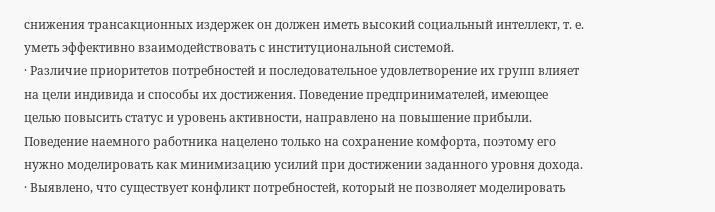снижения трансакционных издержек он должен иметь высокий социальный интеллект, т. е. уметь эффективно взаимодействовать с институциональной системой.
· Различие приоритетов потребностей и последовательное удовлетворение их групп влияет на цели индивида и способы их достижения. Поведение предпринимателей, имеющее целью повысить статус и уровень активности, направлено на повышение прибыли. Поведение наемного работника нацелено только на сохранение комфорта, поэтому его нужно моделировать как минимизацию усилий при достижении заданного уровня дохода.
· Выявлено, что существует конфликт потребностей, который не позволяет моделировать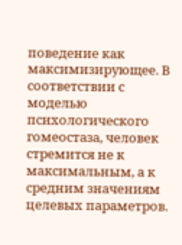поведение как максимизирующее. В соответствии с моделью психологического гомеостаза, человек стремится не к максимальным, а к средним значениям целевых параметров.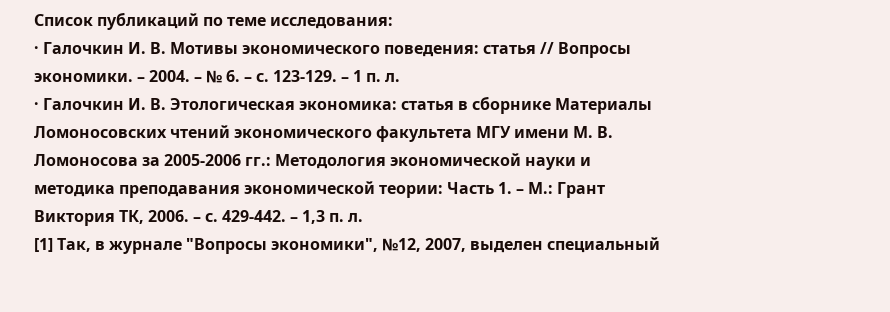Список публикаций по теме исследования:
· Галочкин И. В. Мотивы экономического поведения: статья // Вопросы экономики. – 2004. – № 6. – с. 123-129. – 1 п. л.
· Галочкин И. В. Этологическая экономика: статья в сборнике Материалы Ломоносовских чтений экономического факультета МГУ имени М. В. Ломоносова за 2005-2006 гг.: Методология экономической науки и методика преподавания экономической теории: Часть 1. – М.: Грант Виктория ТК, 2006. – с. 429-442. – 1,3 п. л.
[1] Так, в журнале "Вопросы экономики", №12, 2007, выделен специальный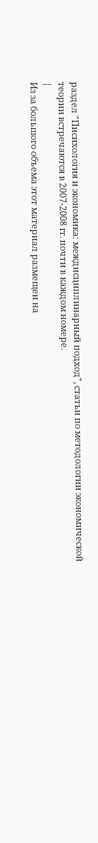раздел "Писихология и экономика: междисциплинарный подход", статьи по методологии экономической теории встречаются в 2007-2008 гг. почти в каждом номере.
|
Из за большого объема этот материал размещен на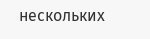нескольких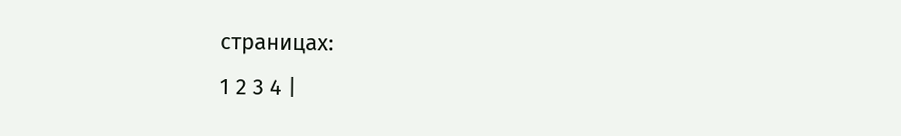страницах:
1 2 3 4 |